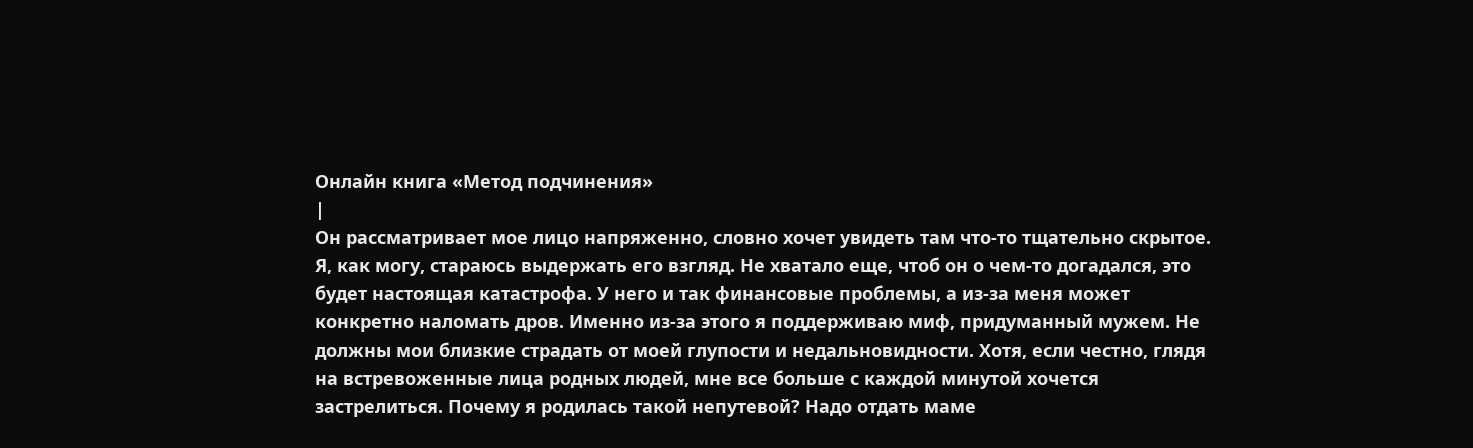Онлайн книга «Метод подчинения»
|
Он рассматривает мое лицо напряженно, словно хочет увидеть там что-то тщательно скрытое. Я, как могу, стараюсь выдержать его взгляд. Не хватало еще, чтоб он о чем-то догадался, это будет настоящая катастрофа. У него и так финансовые проблемы, а из-за меня может конкретно наломать дров. Именно из-за этого я поддерживаю миф, придуманный мужем. Не должны мои близкие страдать от моей глупости и недальновидности. Хотя, если честно, глядя на встревоженные лица родных людей, мне все больше с каждой минутой хочется застрелиться. Почему я родилась такой непутевой? Надо отдать маме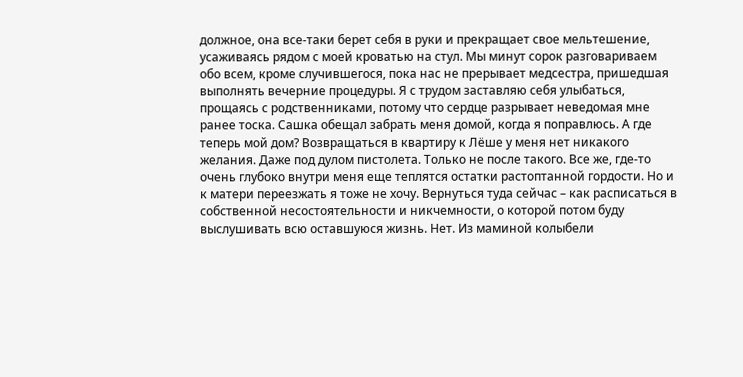должное, она все-таки берет себя в руки и прекращает свое мельтешение, усаживаясь рядом с моей кроватью на стул. Мы минут сорок разговариваем обо всем, кроме случившегося, пока нас не прерывает медсестра, пришедшая выполнять вечерние процедуры. Я с трудом заставляю себя улыбаться, прощаясь с родственниками, потому что сердце разрывает неведомая мне ранее тоска. Сашка обещал забрать меня домой, когда я поправлюсь. А где теперь мой дом? Возвращаться в квартиру к Лёше у меня нет никакого желания. Даже под дулом пистолета. Только не после такого. Все же, где-то очень глубоко внутри меня еще теплятся остатки растоптанной гордости. Но и к матери переезжать я тоже не хочу. Вернуться туда сейчас – как расписаться в собственной несостоятельности и никчемности, о которой потом буду выслушивать всю оставшуюся жизнь. Нет. Из маминой колыбели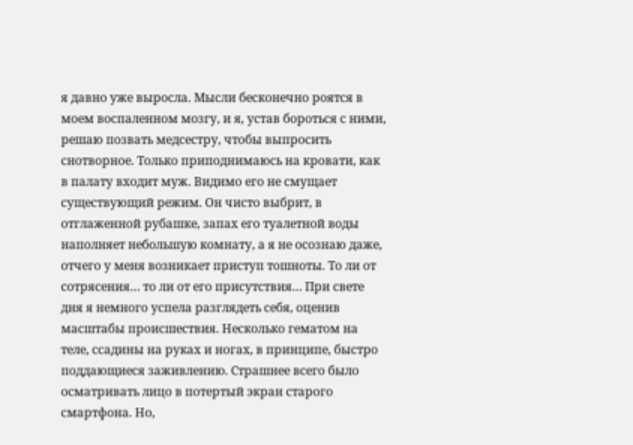я давно уже выросла. Мысли бесконечно роятся в моем воспаленном мозгу, и я, устав бороться с ними, решаю позвать медсестру, чтобы выпросить снотворное. Только приподнимаюсь на кровати, как в палату входит муж. Видимо его не смущает существующий режим. Он чисто выбрит, в отглаженной рубашке, запах его туалетной воды наполняет небольшую комнату, а я не осознаю даже, отчего у меня возникает приступ тошноты. То ли от сотрясения… то ли от его присутствия… При свете дня я немного успела разглядеть себя, оценив масштабы происшествия. Несколько гематом на теле, ссадины на руках и ногах, в принципе, быстро поддающиеся заживлению. Страшнее всего было осматривать лицо в потертый экран старого смартфона. Но,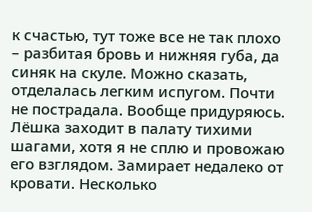к счастью, тут тоже все не так плохо – разбитая бровь и нижняя губа, да синяк на скуле. Можно сказать, отделалась легким испугом. Почти не пострадала. Вообще придуряюсь. Лёшка заходит в палату тихими шагами, хотя я не сплю и провожаю его взглядом. Замирает недалеко от кровати. Несколько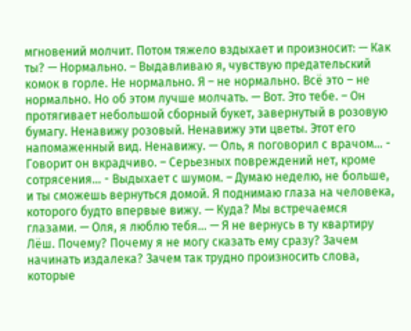мгновений молчит. Потом тяжело вздыхает и произносит: — Как ты? — Нормально. – Выдавливаю я, чувствую предательский комок в горле. Не нормально. Я – не нормально. Всё это – не нормально. Но об этом лучше молчать. — Вот. Это тебе. – Он протягивает небольшой сборный букет, завернутый в розовую бумагу. Ненавижу розовый. Ненавижу эти цветы. Этот его напомаженный вид. Ненавижу. — Оль, я поговорил с врачом… - Говорит он вкрадчиво. – Серьезных повреждений нет, кроме сотрясения… - Выдыхает с шумом. – Думаю неделю, не больше, и ты сможешь вернуться домой. Я поднимаю глаза на человека, которого будто впервые вижу. — Куда? Мы встречаемся глазами. — Оля, я люблю тебя… — Я не вернусь в ту квартиру Лёш. Почему? Почему я не могу сказать ему сразу? Зачем начинать издалека? Зачем так трудно произносить слова, которые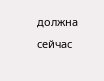должна сейчас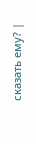сказать ему? |